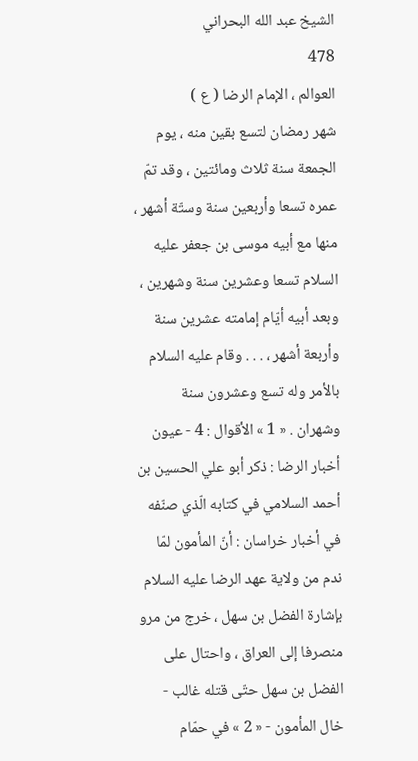الشيخ عبد الله البحراني
478
العوالم ، الإمام الرضا ( ع )
شهر رمضان لتسع بقين منه ، يوم الجمعة سنة ثلاث ومائتين ، وقد تمّ عمره تسعا وأربعين سنة وستّة أشهر ، منها مع أبيه موسى بن جعفر عليه السلام تسعا وعشرين سنة وشهرين ، وبعد أبيه أيّام إمامته عشرين سنة وأربعة أشهر ، . . . وقام عليه السلام بالأمر وله تسع وعشرون سنة وشهران . « 1 » الأقوال : 4 - عيون أخبار الرضا : ذكر أبو علي الحسين بن أحمد السلامي في كتابه الّذي صنّفه في أخبار خراسان : أنّ المأمون لمّا ندم من ولاية عهد الرضا عليه السلام بإشارة الفضل بن سهل ، خرج من مرو منصرفا إلى العراق ، واحتال على الفضل بن سهل حتّى قتله غالب - خال المأمون - « 2 » في حمّام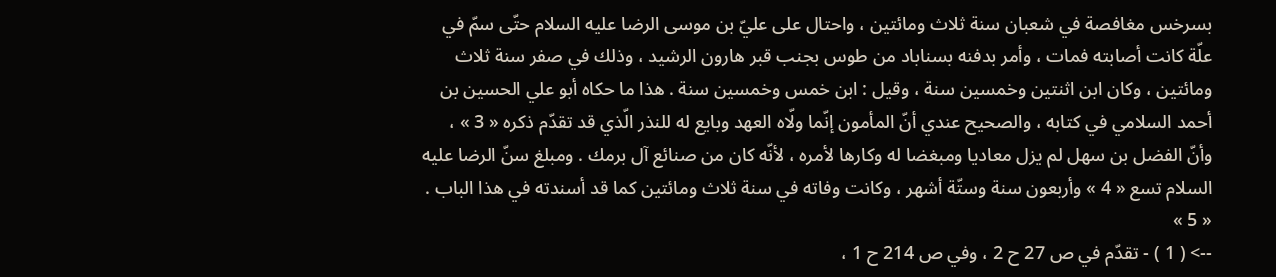بسرخس مغافصة في شعبان سنة ثلاث ومائتين ، واحتال على عليّ بن موسى الرضا عليه السلام حتّى سمّ في علّة كانت أصابته فمات ، وأمر بدفنه بسناباد من طوس بجنب قبر هارون الرشيد ، وذلك في صفر سنة ثلاث ومائتين ، وكان ابن اثنتين وخمسين سنة ، وقيل : ابن خمس وخمسين سنة . هذا ما حكاه أبو علي الحسين بن أحمد السلامي في كتابه ، والصحيح عندي أنّ المأمون إنّما ولّاه العهد وبايع له للنذر الّذي قد تقدّم ذكره « 3 » ، وأنّ الفضل بن سهل لم يزل معاديا ومبغضا له وكارها لأمره ، لأنّه كان من صنائع آل برمك . ومبلغ سنّ الرضا عليه السلام تسع « 4 » وأربعون سنة وستّة أشهر ، وكانت وفاته في سنة ثلاث ومائتين كما قد أسندته في هذا الباب . « 5 »
--> ( 1 ) - تقدّم في ص 27 ح 2 ، وفي ص 214 ح 1 ،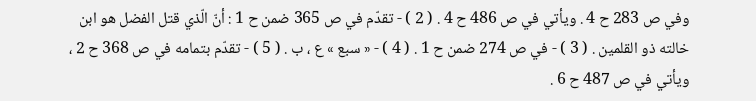وفي ص 283 ح 4 . ويأتي في ص 486 ح 4 . ( 2 ) - تقدّم في ص 365 ضمن ح 1 : أنّ الّذي قتل الفضل هو ابن خالته ذو القلمين . ( 3 ) - في ص 274 ضمن ح 1 . ( 4 ) - « سبع » ع ، ب . ( 5 ) - تقدّم بتمامه في ص 368 ح 2 ، ويأتي في ص 487 ح 6 .